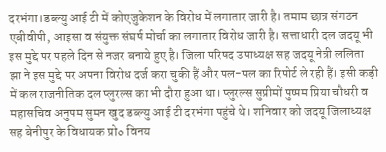दरभंगा।डब्ल्यु आई टी में कोएजुकेशन के विरोध में लगातार जारी है। तमाम छात्र संगठन एबीवीपी, आइसा व संयुक्त संघर्ष मोर्चा का लगातार विरोध जारी है। सत्ताधारी दल जदयू भी इस मुद्दे पर पहले दिन से नजर बनाये हुए है। जिला परिषद उपाध्यक्ष सह जदयू नेत्री ललिता झा ने इस मुद्दे पर अपना विरोध दर्ज करा चुकी हैं और पल-पल का रिपोर्ट ले रही हैं। इसी कड़ी में कल राजनीतिक दल प्लुरल्स का भी दौरा हुआ था। प्लुरल्स सुप्रीमों पुष्पम प्रिया चौधरी व महासचिव अनुपम सुमन खुद डब्ल्यु आई टी दरभंगा पहुंचे थे। शनिवार को जदयू जिलाध्यक्ष सह बेनीपुर के विधायक प्रो० विनय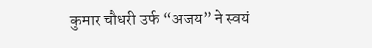कुमार चौधरी उर्फ “अजय” ने स्वयं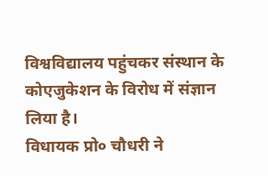विश्वविद्यालय पहुंचकर संस्थान के कोएजुकेशन के विरोध में संज्ञान लिया है।
विधायक प्रो० चौधरी ने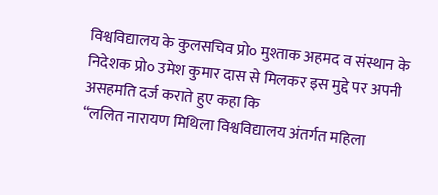विश्वविद्यालय के कुलसचिव प्रो० मुश्ताक अहमद व संस्थान के निदेशक प्रो० उमेश कुमार दास से मिलकर इस मुद्दे पर अपनी असहमति दर्ज कराते हुए कहा कि
“ललित नारायण मिथिला विश्वविद्यालय अंतर्गत महिला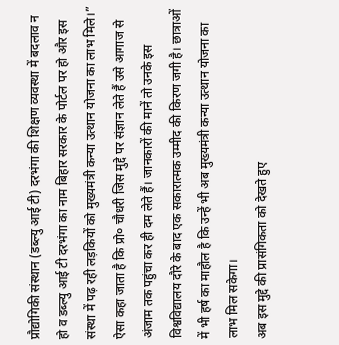प्रौद्योगिकी संस्थान (डब्ल्यु आई टी) दरभंगा की शिक्षण व्यवस्था में बदलाव न हो व डब्ल्यु आई टी दरभंगा का नाम बिहार सरकार के पोर्टल पर हो और इस संस्था में पढ़ रही लड़कियों को मुख्यमंत्री कन्या उत्थान योजना का लाभ मिले।”
ऐसा कहा जाता है कि प्रो० चौधरी जिस मुद्दे पर संज्ञान लेते हैं उसे आगाज से अंजाम तक पहुंचा कर ही दम लेते हैं। जानकारों की मानें तो उनके इस विश्वविद्यालय दौरे के बाद एक सकारात्मक उम्मीद की किरण जगी है। छात्राओं में भी हर्ष का माहौल है कि उन्हें भी अब मुख्यमंत्री कन्या उत्थान योजना का लाभ मिल सकेगा।
अब इस मुद्दे की प्रासंगिकता को देखते हुए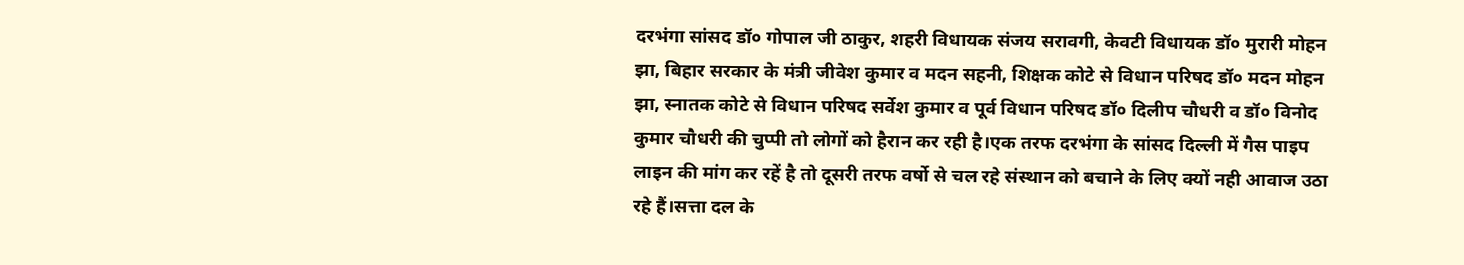दरभंगा सांसद डॉ० गोपाल जी ठाकुर, शहरी विधायक संजय सरावगी, केवटी विधायक डॉ० मुरारी मोहन झा, बिहार सरकार के मंत्री जीवेश कुमार व मदन सहनी, शिक्षक कोटे से विधान परिषद डॉ० मदन मोहन झा, स्नातक कोटे से विधान परिषद सर्वेश कुमार व पूर्व विधान परिषद डॉ० दिलीप चौधरी व डॉ० विनोद कुमार चौधरी की चुप्पी तो लोगों को हैरान कर रही है।एक तरफ दरभंगा के सांसद दिल्ली में गैस पाइप लाइन की मांग कर रहें है तो दूसरी तरफ वर्षो से चल रहे संस्थान को बचाने के लिए क्यों नही आवाज उठा रहे हैं।सत्ता दल के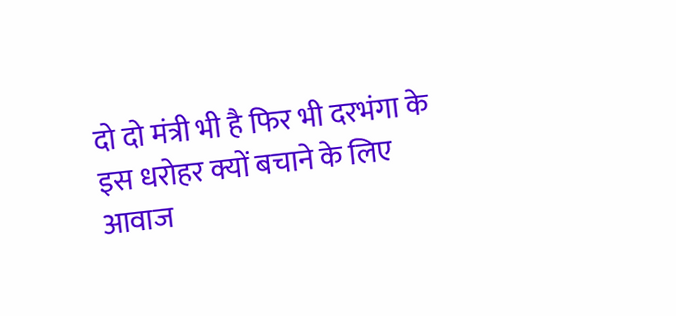दो दो मंत्री भी है फिर भी दरभंगा के इस धरोहर क्यों बचाने के लिए आवाज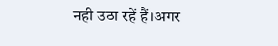नही उठा रहें हैं।अगर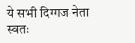ये सभी दिग्गज नेता स्वतः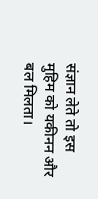संज्ञान लेते तो इस मुहिम को यकीनन और बल मिलता।